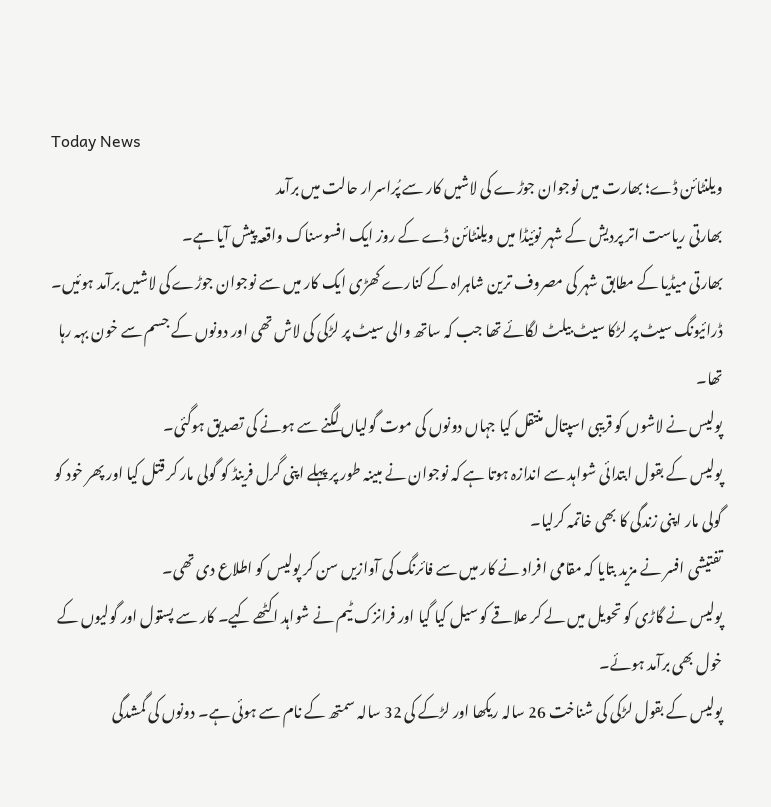Today News
ویلنٹائن ڈے؛ بھارت میں نوجوان جوڑے کی لاشیں کار سے پُراسرار حالت میں برآمد
بھارتی ریاست اتر پردیش کے شہر نوئیڈا میں ویلنٹائن ڈے کے روز ایک افسوسناک واقعہ پیش آیا ہے۔
بھارتی میڈیا کے مطابق شہر کی مصروف ترین شاہراہ کے کنارے کھڑی ایک کار میں سے نوجوان جوڑے کی لاشیں برآمد ہوئیں۔
ڈرائیونگ سیٹ پر لڑکا سیٹ بیلٹ لگائے تھا جب کہ ساتھ والی سیٹ پر لڑکی کی لاش تھی اور دونوں کے جسم سے خون بہہ رہا تھا۔
پولیس نے لاشوں کو قریبی اسپتال منتقل کیا جہاں دونوں کی موت گولیاں لگنے سے ہونے کی تصدیق ہوگئی۔
پولیس کے بقول ابتدائی شواہد سے اندازہ ہوتا ہے کہ نوجوان نے مبینہ طور پر پہلے اپنی گرل فرینڈ کو گولی مار کر قتل کیا اور پھر خود کو گولی مار اپنی زندگی کا بھی خاتمہ کرلیا۔
تفتیشی افسر نے مزید بتایا کہ مقامی افراد نے کار میں سے فائرنگ کی آوازیں سن کر پولیس کو اطلاع دی تھی۔
پولیس نے گاڑی کو تحویل میں لے کر علاقے کو سیل کیا گیا اور فرانزک ٹیم نے شواہد اکٹھے کیے۔ کار سے پستول اور گولیوں کے خول بھی برآمد ہوئے۔
پولیس کے بقول لڑکی کی شناخت 26 سالہ ریکھا اور لڑکے کی 32 سالہ سمتھ کے نام سے ہوئی ہے۔ دونوں کی گمشدگی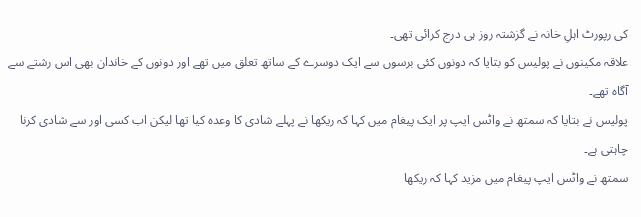کی رپورٹ اہلِ خانہ نے گزشتہ روز ہی درج کرائی تھی۔
علاقہ مکینوں نے پولیس کو بتایا کہ دونوں کئی برسوں سے ایک دوسرے کے ساتھ تعلق میں تھے اور دونوں کے خاندان بھی اس رشتے سے آگاہ تھے۔
پولیس نے بتایا کہ سمتھ نے واٹس ایپ پر ایک پیغام میں کہا کہ ریکھا نے پہلے شادی کا وعدہ کیا تھا لیکن اب کسی اور سے شادی کرنا چاہتی ہے۔
سمتھ نے واٹس ایپ پیغام میں مزید کہا کہ ریکھا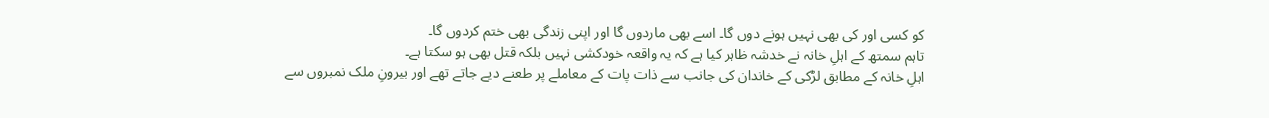کو کسی اور کی بھی نہیں ہونے دوں گا۔ اسے بھی ماردوں گا اور اپنی زندگی بھی ختم کردوں گا۔
تاہم سمتھ کے اہلِ خانہ نے خدشہ ظاہر کیا ہے کہ یہ واقعہ خودکشی نہیں بلکہ قتل بھی ہو سکتا ہے۔
اہلِ خانہ کے مطابق لڑکی کے خاندان کی جانب سے ذات پات کے معاملے پر طعنے دیے جاتے تھے اور بیرونِ ملک نمبروں سے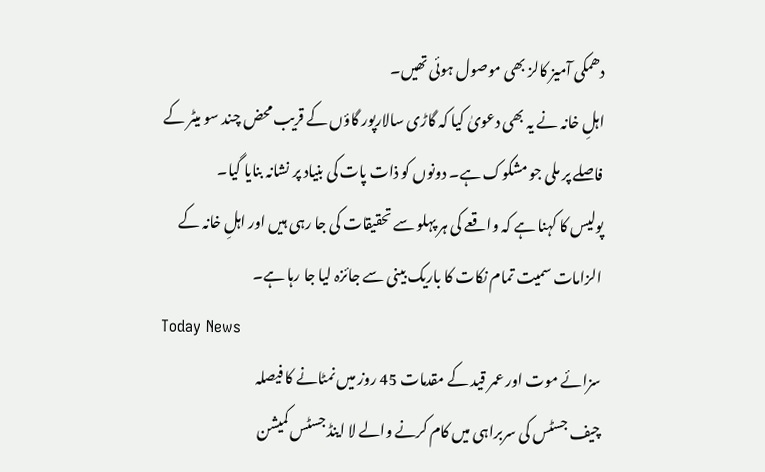دھمکی آمیز کالز بھی موصول ہوئی تھیں۔
اہلِ خانہ نے یہ بھی دعویٰ کیا کہ گاڑی سالارپور گاؤں کے قریب محض چند سو میٹر کے فاصلے پر ملی جو مشکوک ہے۔ دونوں کو ذات پات کی بنیاد پر نشانہ بنایا گیا۔
پولیس کا کہنا ہے کہ واقعے کی ہر پہلو سے تحقیقات کی جا رہی ہیں اور اہلِ خانہ کے الزامات سمیت تمام نکات کا باریک بینی سے جائزہ لیا جا رہا ہے۔
Today News
سزائے موت اور عمر قید کے مقدمات 45 روز میں نمٹانے کا فیصلہ
چیف جسٹس کی سربراہی میں کام کرنے والے لا اینڈ جسٹس کمیشن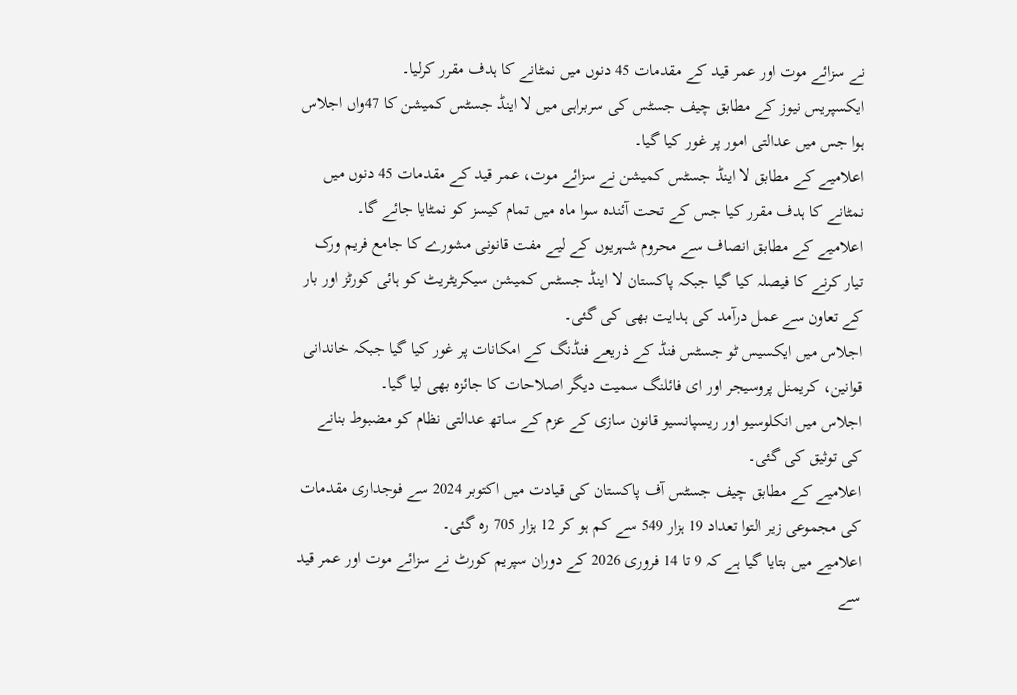نے سزائے موت اور عمر قید کے مقدمات 45 دنوں میں نمٹانے کا ہدف مقرر کرلیا۔
ایکسپریس نیوز کے مطابق چیف جسٹس کی سربراہی میں لا اینڈ جسٹس کمیشن کا 47واں اجلاس ہوا جس میں عدالتی امور پر غور کیا گیا۔
اعلامیے کے مطابق لا اینڈ جسٹس کمیشن نے سزائے موت، عمر قید کے مقدمات 45 دنوں میں نمٹانے کا ہدف مقرر کیا جس کے تحت آئندہ سوا ماہ میں تمام کیسز کو نمٹایا جائے گا۔
اعلامیے کے مطابق انصاف سے محروم شہریوں کے لیے مفت قانونی مشورے کا جامع فریم ورک تیار کرنے کا فیصلہ کیا گیا جبکہ پاکستان لا اینڈ جسٹس کمیشن سیکریٹریٹ کو ہائی کورٹز اور بار کے تعاون سے عمل درآمد کی ہدایت بھی کی گئی۔
اجلاس میں ایکسیس ٹو جسٹس فنڈ کے ذریعے فنڈنگ کے امکانات پر غور کیا گیا جبکہ خاندانی قوانین، کریمنل پروسیجر اور ای فائلنگ سمیت دیگر اصلاحات کا جائزہ بھی لیا گیا۔
اجلاس میں انکلوسیو اور ریسپانسیو قانون سازی کے عزم کے ساتھ عدالتی نظام کو مضبوط بنانے کی توثیق کی گئی۔
اعلامیے کے مطابق چیف جسٹس آف پاکستان کی قیادت میں اکتوبر 2024 سے فوجداری مقدمات کی مجموعی زیر التوا تعداد 19 ہزار 549 سے کم ہو کر 12 ہزار 705 رہ گئی۔
اعلامیے میں بتایا گیا ہے کہ 9 تا 14 فروری 2026 کے دوران سپریم کورٹ نے سزائے موت اور عمر قید سے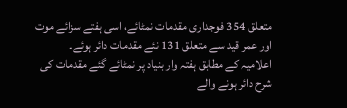متعلق 354 فوجداری مقدمات نمٹائے، اسی ہفتے سزائے موت اور عمر قید سے متعلق 131 نئے مقدمات دائر ہوئے۔
اعلامیہ کے مطابق ہفتہ وار بنیاد پر نمٹائے گئے مقدمات کی شرح دائر ہونے والے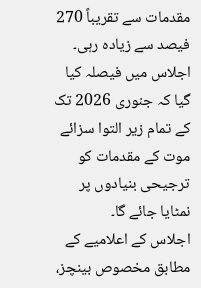مقدمات سے تقریباً 270 فیصد سے زیادہ رہی۔ اجلاس میں فیصلہ کیا گیا کہ جنوری 2026 تک کے تمام زیر التوا سزائے موت کے مقدمات کو ترجیحی بنیادوں پر نمٹایا جائے گا۔
اجلاس کے اعلامیے کے مطابق مخصوص بینچز،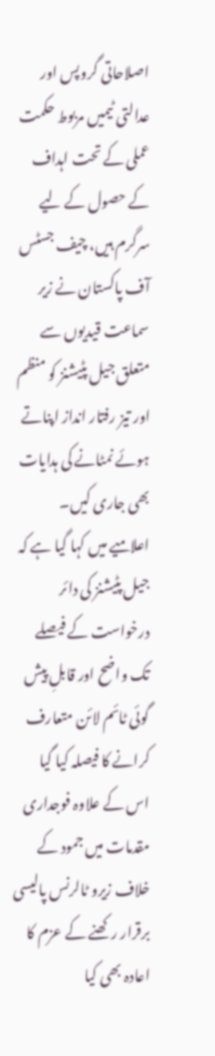اصلاحاتی گروپس اور عدالتی ٹیمیں مربوط حکمت عملی کے تحت اہداف کے حصول کے لیے سرگرم ہیں، چیف جسٹس آف پاکستان نے زیر سماعت قیدیوں سے متعلق جیل پٹیشنز کو منظم اور تیز رفتار انداز اپناتے ہوئے نمٹانے کی ہدایات بھی جاری کیں۔
اعلامیے میں کہا گیا ہے کہ جیل پٹیشنز کی دائر درخواست کے فیصلے تک واضح اور قابلِ پیش گوئی ٹائم لائن متعارف کرانے کا فیصلہ کیا گیا اس کے علاوہ فوجداری مقدمات میں جمود کے خلاف زیرو ٹالرنس پالیسی برقرار رکھنے کے عزم کا اعادہ بھی کیا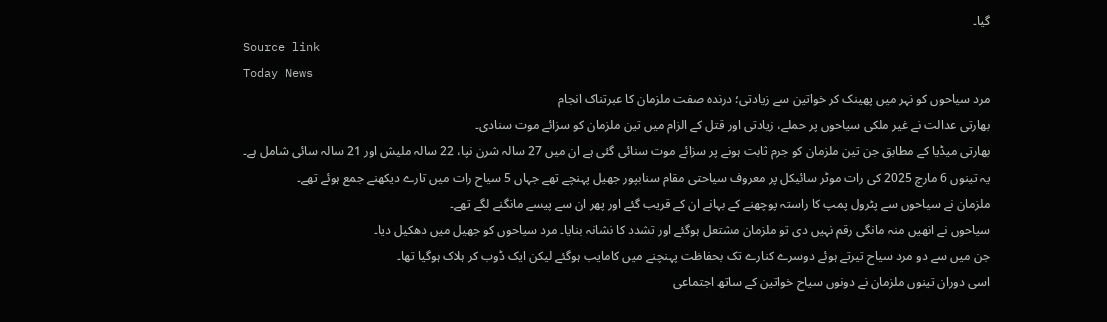گیا۔
Source link
Today News
مرد سیاحوں کو نہر میں پھینک کر خواتین سے زیادتی؛ درندہ صفت ملزمان کا عبرتناک انجام
بھارتی عدالت نے غیر ملکی سیاحوں پر حملے، زیادتی اور قتل کے الزام میں تین ملزمان کو سزائے موت سنادی۔
بھارتی میڈیا کے مطابق جن تین ملزمان کو جرم ثابت ہونے پر سزائے موت سنائی گئی ہے ان میں 27 سالہ شرن نپا، 22 سالہ ملیش اور 21 سالہ سائی شامل ہے۔
یہ تینوں 6 مارچ 2025 کی رات موٹر سائیکل پر معروف سیاحتی مقام سنابپور جھیل پہنچے تھے جہاں 5 سیاح رات میں تارے دیکھنے جمع ہوئے تھے۔
ملزمان نے سیاحوں سے پٹرول پمپ کا راستہ پوچھنے کے بہانے ان کے قریب گئے اور پھر ان سے پیسے مانگنے لگے تھے۔
سیاحوں نے انھیں منہ مانگی رقم نہیں دی تو ملزمان مشتعل ہوگئے اور تشدد کا نشانہ بنایا۔ مرد سیاحوں کو جھیل میں دھکیل دیا۔
جن میں سے دو مرد سیاح تیرتے ہوئے دوسرے کنارے تک بحفاظت پہنچنے میں کامایب ہوگئے لیکن ایک ڈوب کر ہلاک ہوگیا تھا۔
اسی دوران تینوں ملزمان نے دونوں سیاح خواتین کے ساتھ اجتماعی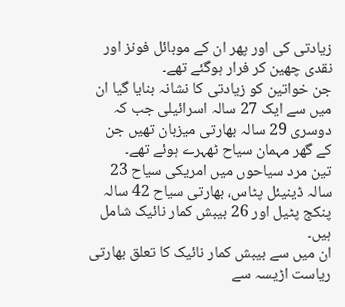زیادتی کی اور پھر ان کے موبائل فونز اور نقدی چھین کر فرار ہوگئے تھے۔
جن خواتین کو زیادتی کا نشانہ بنایا گیا ان میں سے ایک 27 سالہ اسرائیلی جب کہ دوسری 29 سالہ بھارتی میزبان تھیں جن کے گھر مہمان سیاح ٹھہرے ہوئے تھے۔
تین مرد سیاحوں میں امریکی سیاح 23 سالہ ڈینیئل پٹاس، بھارتی سیاح 42 سالہ پنکج پٹیل اور 26 بیبش کمار نائیک شامل ہیں۔
ان میں سے بیبش کمار نائیک کا تعلق بھارتی ریاست اڑیسہ سے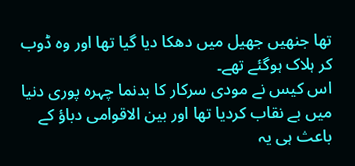تھا جنھیں جھیل میں دھکا دیا گیا تھا اور وہ ڈوب کر ہلاک ہوگئے تھے۔
اس کیس نے مودی سرکار کا بدنما چہرہ پوری دنیا میں بے نقاب کردیا تھا اور بین الاقوامی دباؤ کے باعث ہی یہ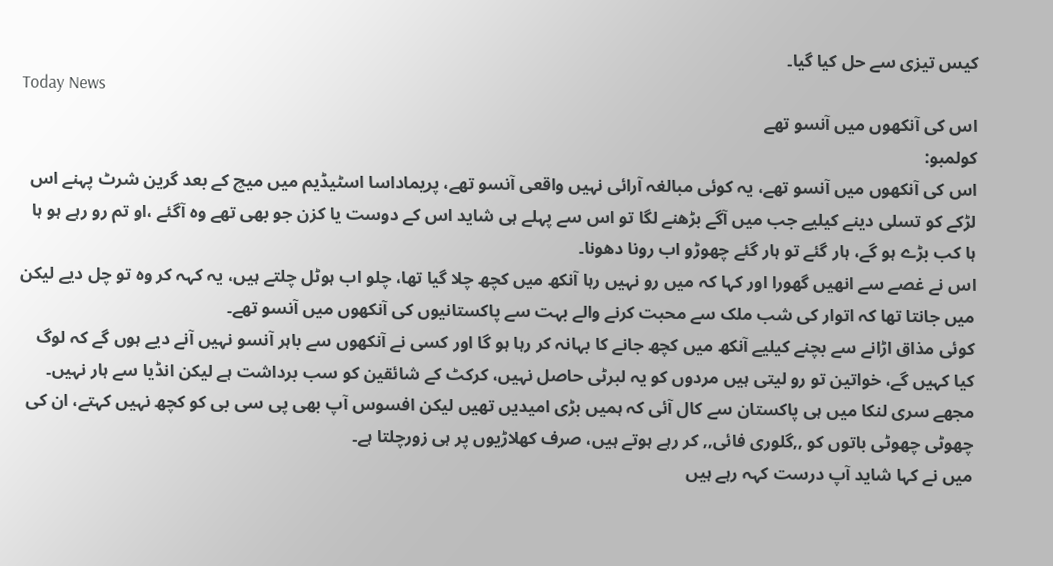کیس تیزی سے حل کیا گیا۔
Today News
اس کی آنکھوں میں آنسو تھے
کولمبو:
اس کی آنکھوں میں آنسو تھے، یہ کوئی مبالغہ آرائی نہیں واقعی آنسو تھے، پریماداسا اسٹیڈیم میں میچ کے بعد گرین شرٹ پہنے اس لڑکے کو تسلی دینے کیلیے جب میں آگے بڑھنے لگا تو اس سے پہلے ہی شاید اس کے دوست یا کزن جو بھی تھے وہ آگئے ،او تم رو رہے ہو ہا ہا کب بڑے ہو گے، ہار گئے تو ہار گئے چھوڑو اب رونا دھونا۔
اس نے غصے سے انھیں گھورا اور کہا کہ میں رو نہیں رہا آنکھ میں کچھ چلا گیا تھا، چلو اب ہوٹل چلتے ہیں، یہ کہہ کر وہ تو چل دیے لیکن میں جانتا تھا کہ اتوار کی شب ملک سے محبت کرنے والے بہت سے پاکستانیوں کی آنکھوں میں آنسو تھے۔
کوئی مذاق اڑانے سے بچنے کیلیے آنکھ میں کچھ جانے کا بہانہ کر رہا ہو گا اور کسی نے آنکھوں سے باہر آنسو نہیں آنے دیے ہوں گے کہ لوگ کیا کہیں گے، خواتین تو رو لیتی ہیں مردوں کو یہ لبرٹی حاصل نہیں، کرکٹ کے شائقین کو سب برداشت ہے لیکن انڈیا سے ہار نہیں۔
مجھے سری لنکا میں ہی پاکستان سے کال آئی کہ ہمیں بڑی امیدیں تھیں لیکن افسوس آپ بھی پی سی بی کو کچھ نہیں کہتے، ان کی چھوٹی چھوٹی باتوں کو ,,گلوری فائی,, کر رہے ہوتے ہیں، صرف کھلاڑیوں پر ہی زورچلتا ہے۔
میں نے کہا شاید آپ درست کہہ رہے ہیں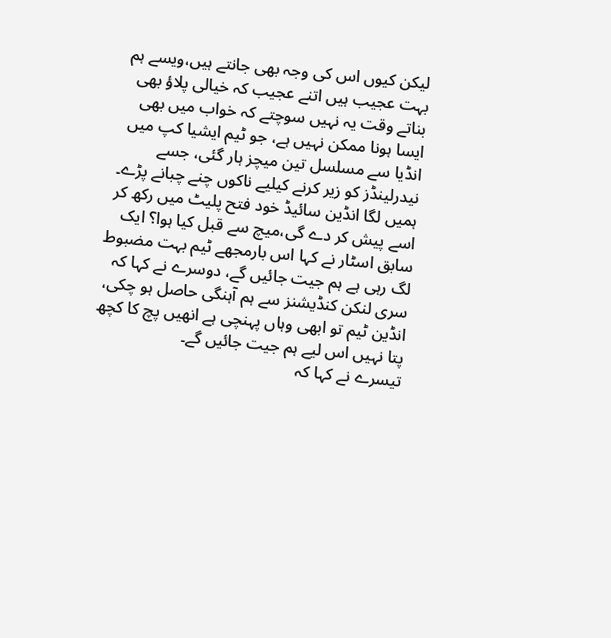لیکن کیوں اس کی وجہ بھی جانتے ہیں،ویسے ہم بہت عجیب ہیں اتنے عجیب کہ خیالی پلاؤ بھی بناتے وقت یہ نہیں سوچتے کہ خواب میں بھی ایسا ہونا ممکن نہیں ہے، جو ٹیم ایشیا کپ میں انڈیا سے مسلسل تین میچز ہار گئی، جسے نیدرلینڈز کو زیر کرنے کیلیے ناکوں چنے چبانے پڑے۔
ہمیں لگا انڈین سائیڈ خود فتح پلیٹ میں رکھ کر اسے پیش کر دے گی،میچ سے قبل کیا ہوا؟ ایک سابق اسٹار نے کہا اس بارمجھے ٹیم بہت مضبوط لگ رہی ہے ہم جیت جائیں گے، دوسرے نے کہا کہ سری لنکن کنڈیشنز سے ہم آہنگی حاصل ہو چکی، انڈین ٹیم تو ابھی وہاں پہنچی ہے انھیں پچ کا کچھ پتا نہیں اس لیے ہم جیت جائیں گے۔
تیسرے نے کہا کہ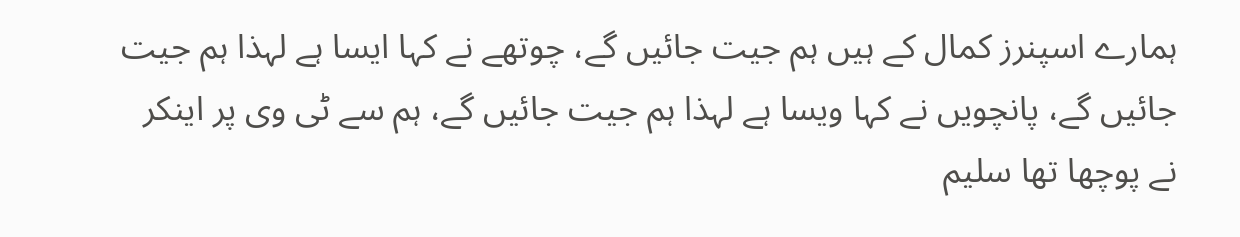ہمارے اسپنرز کمال کے ہیں ہم جیت جائیں گے، چوتھے نے کہا ایسا ہے لہذا ہم جیت جائیں گے، پانچویں نے کہا ویسا ہے لہذا ہم جیت جائیں گے، ہم سے ٹی وی پر اینکر نے پوچھا تھا سلیم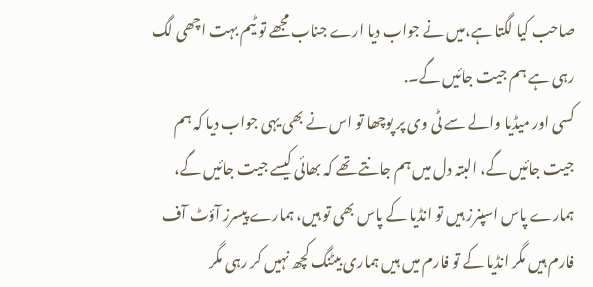صاحب کیا لگتا ہے،میں نے جواب دیا ارے جناب مجھے تو ٹیم بہت اچھی لگ رہی ہے ہم جیت جائیں گے۔.
کسی اور میڈیا والے سے ٹی وی پر پوچھا تو اس نے بھی یہی جواب دیا کہ ہم جیت جائیں گے، البتہ دل میں ہم جانتے تھے کہ بھائی کیسے جیت جائیں گے، ہمارے پاس اسپنرز ہیں تو انڈیا کے پاس بھی تو ہیں، ہمارے پیسرز آؤٹ آف فارم ہیں مگر انڈیا کے تو فارم میں ہیں ہماری بیٹنگ کچھ نہیں کر رہی مگر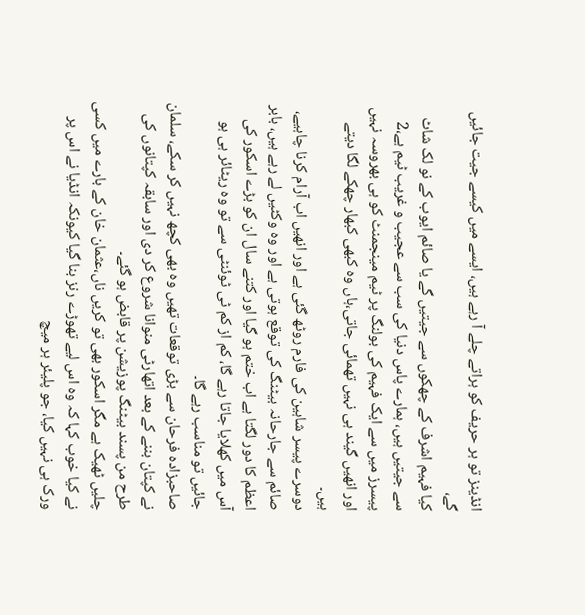انڈینز تو ہر حریف کو ہراتے چلے آ رہے ہیں، ایسے میں کیسے جیت جائیں گے،
کیا فہیم اشرف کے چھکوں سے جیتیں گے یا صائم ایوب کے نو لک شاٹ سے جیتیں ہیں، ہمارے پاس دنیا کی سب سے عجیب و غریب ٹیم ہے،2 پیسرز میں سے ایک فہیم کی بولنگ پر ٹیم مینجمنٹ کو ہی بھروسہ نہیں اور انھیں گیند ہی نہیں تھمائی جاتی،ہاں وہ کبھی کبھار چھکے لگا دیتے ہیں۔
دوسرے پیسر شاہین کی فارم روٹھ گئی ہے اور انھیں اب آرام کرنا چاہیے، صائم سے جارحانہ بیٹنگ کی توقع ہوتی ہے اور وہ وکٹیں لے رہے ہیں، بابر اعظم کا دور لگتا ہے اب ختم ہو گیا اور کتنے سال ان کو بڑے اسکور کی آس میں کھلایا جاتا رہے گا، کم از کم ٹی ٹوئنٹی سے تو وہ ریٹائر ہی ہو جائیں تو مناسب رہے گا۔
صاحبزادہ فرحان سے بڑی توقعات تھیں وہ بھی کچھ نہیں کر سکے، سلمان نے کپتان بننے کے بعد اتھارٹی منوانا شروع کر دی اور سابقہ کپتانوں کی طرح من پسند بیٹنگ پوزیشن پر قابض ہو گئے۔
چلیں ٹھیک ہے مگر اسکور بھی تو کریں ناں،عثمان خان کے بارے میں کسی نے کیا خوب کہا کہ وہ اس لیے تھوڑے رنز بنا گیا کیونکہ انڈیا نے اس پر ورک ہی نہیں کیا، جو پلیئر ہر میچ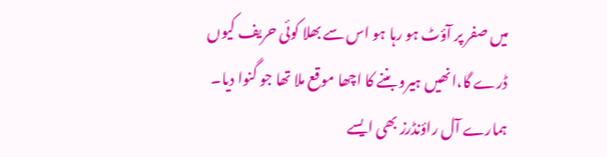میں صفر پر آؤٹ ہو رہا ہو اس سے بھلا کوئی حریف کیوں ڈرے گا،انھیں ہیرو بننے کا اچھا موقع ملا تھا جو گنوا دیا۔
ہمارے آل راؤنڈرز بھی ایسے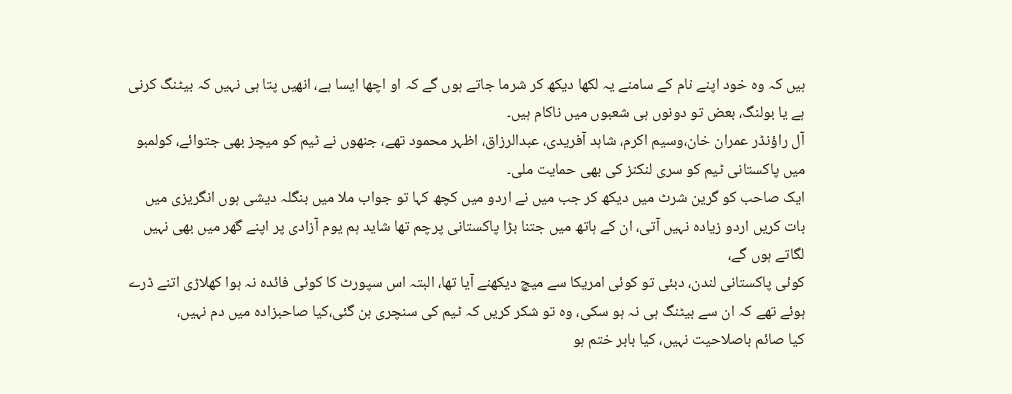ہیں کہ وہ خود اپنے نام کے سامنے یہ لکھا دیکھ کر شرما جاتے ہوں گے کہ او اچھا ایسا ہے، انھیں پتا ہی نہیں کہ بیٹنگ کرنی ہے یا بولنگ، بعض تو دونوں ہی شعبوں میں ناکام ہیں۔
آل راؤنڈر عمران خان،وسیم اکرم، شاہد آفریدی، عبدالرزاق، اظہر محمود تھے، جنھوں نے ٹیم کو میچز بھی جتوائے، کولمبو میں پاکستانی ٹیم کو سری لنکنز کی بھی حمایت ملی۔
ایک صاحب کو گرین شرٹ میں دیکھ کر جب میں نے اردو میں کچھ کہا تو جواب ملا میں بنگلہ دیشی ہوں انگریزی میں بات کریں اردو زیادہ نہیں آتی، ان کے ہاتھ میں جتنا بڑا پاکستانی پرچم تھا شاید ہم یوم آزادی پر اپنے گھر میں بھی نہیں لگاتے ہوں گے،
کوئی پاکستانی لندن، دبئی تو کوئی امریکا سے میچ دیکھنے آیا تھا، البتہ اس سپورٹ کا کوئی فائدہ نہ ہوا کھلاڑی اتنے ڈرے ہوئے تھے کہ ان سے بیٹنگ ہی نہ ہو سکی، وہ تو شکر کریں کہ ٹیم کی سنچری بن گئی،کیا صاحبزادہ میں دم نہیں،
کیا صائم باصلاحیت نہیں، کیا بابر ختم ہو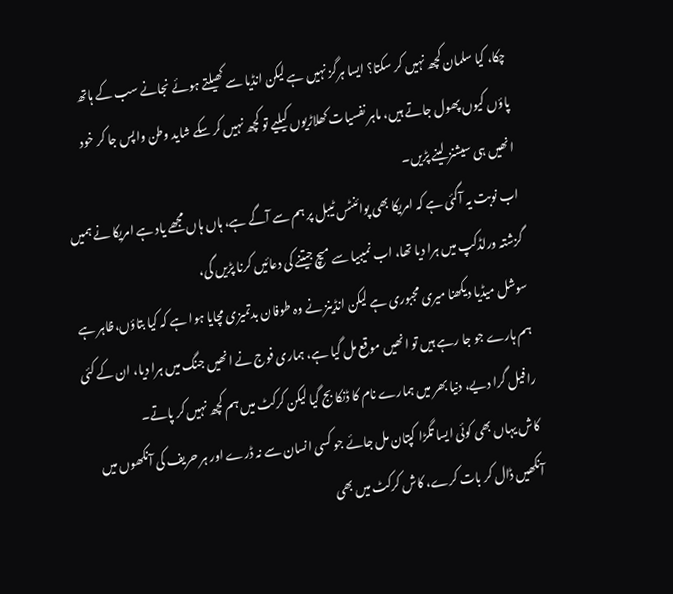چکا، کیا سلمان کچھ نہیں کر سکتا؟ ایسا ہرگز نہیں ہے لیکن انڈیا سے کھیلتے ہوئے نجانے سب کے ہاتھ پاؤں کیوں پھول جاتے ہیں، ماہر نفسیات کھلاڑیوں کیلیے تو کچھ نہیں کر سکے شاید وطن واپس جا کر خود انھیں ہی سیشنز لینے پڑیں۔
اب نوبت یہ آگئی ہے کہ امریکا بھی پوائنٹس ٹیبل پر ہم سے آگے ہے، ہاں ہاں مجھے یاد ہے امریکا نے ہمیں گزشتہ ورلڈکپ میں ہرا دیا تھا، اب نمیبیا سے میچ جیتنے کی دعائیں کرنا پڑیں گی،
سوشل میڈیا دیکھنا میری مجبوری ہے لیکن انڈینز نے وہ طوفان بدتمیزی مچایا ہوا ہے کہ کیا بتاؤں،ظاہر ہے ہم ہارے جو جا رہے ہیں تو انھیں موقع مل گیا ہے، ہماری فوج نے انھیں جنگ میں ہرا دیا، ان کے کئی رافیل گرا دیے، دنیا بھر میں ہمارے نام کا ڈنکا بج گیا لیکن کرکٹ میں ہم کچھ نہیں کر پاتے۔
کاش یہاں بھی کوئی ایسا تگڑا کپتان مل جائے جو کسی انسان سے نہ ڈرے اور ہر حریف کی آنکھوں میں آنکھیں ڈال کر بات کرے، کاش کرکٹ میں بھی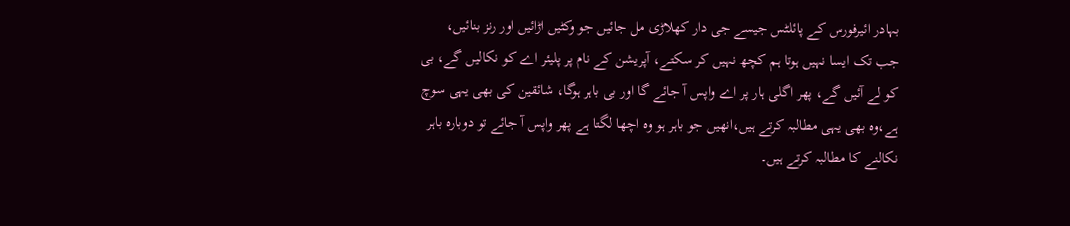بہادر ائیرفورس کے پائلٹس جیسے جی دار کھلاڑی مل جائیں جو وکٹیں اڑائیں اور رنز بنائیں،
جب تک ایسا نہیں ہوتا ہم کچھ نہیں کر سکتے، آپریشن کے نام پر پلیئر اے کو نکالیں گے، بی کو لے آئیں گے، پھر اگلی ہار پر اے واپس آ جائے گا اور بی باہر ہوگا، شائقین کی بھی یہی سوچ ہے،وہ بھی یہی مطالبہ کرتے ہیں،انھیں جو باہر ہو وہ اچھا لگتا ہے پھر واپس آ جائے تو دوبارہ باہر نکالنے کا مطالبہ کرتے ہیں۔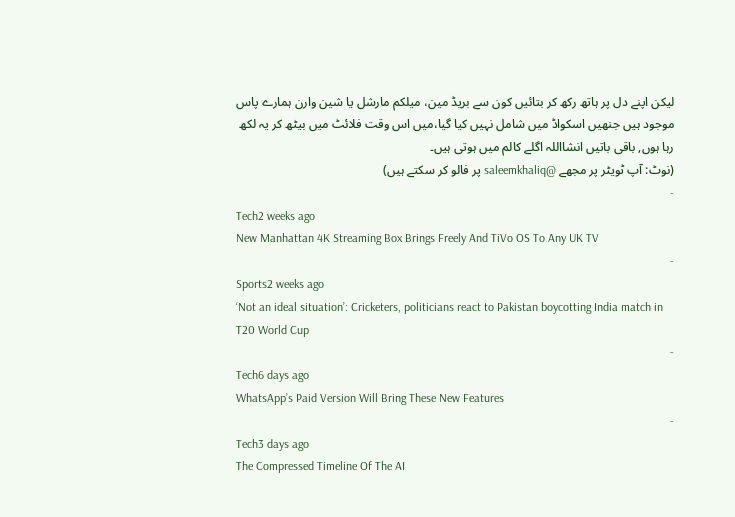لیکن اپنے دل پر ہاتھ رکھ کر بتائیں کون سے بریڈ مین، میلکم مارشل یا شین وارن ہمارے پاس موجود ہیں جنھیں اسکواڈ میں شامل نہیں کیا گیا،میں اس وقت فلائٹ میں بیٹھ کر یہ لکھ رہا ہوں, باقی باتیں انشااللہ اگلے کالم میں ہوتی ہیں۔
(نوٹ: آپ ٹویٹر پر مجھے @saleemkhaliq پر فالو کر سکتے ہیں)
-
Tech2 weeks ago
New Manhattan 4K Streaming Box Brings Freely And TiVo OS To Any UK TV
-
Sports2 weeks ago
‘Not an ideal situation’: Cricketers, politicians react to Pakistan boycotting India match in T20 World Cup
-
Tech6 days ago
WhatsApp’s Paid Version Will Bring These New Features
-
Tech3 days ago
The Compressed Timeline Of The AI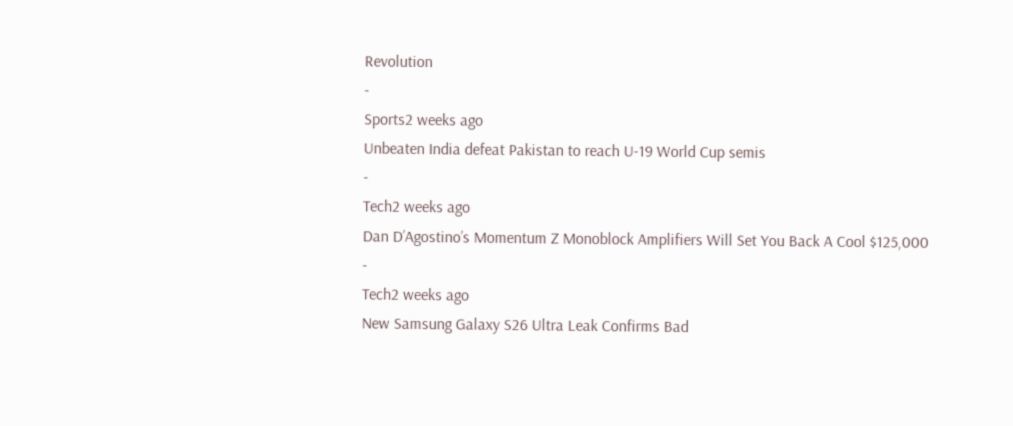Revolution
-
Sports2 weeks ago
Unbeaten India defeat Pakistan to reach U-19 World Cup semis
-
Tech2 weeks ago
Dan D’Agostino’s Momentum Z Monoblock Amplifiers Will Set You Back A Cool $125,000
-
Tech2 weeks ago
New Samsung Galaxy S26 Ultra Leak Confirms Bad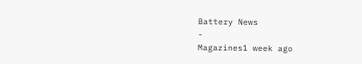Battery News
-
Magazines1 week ago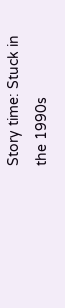Story time: Stuck in the 1990s